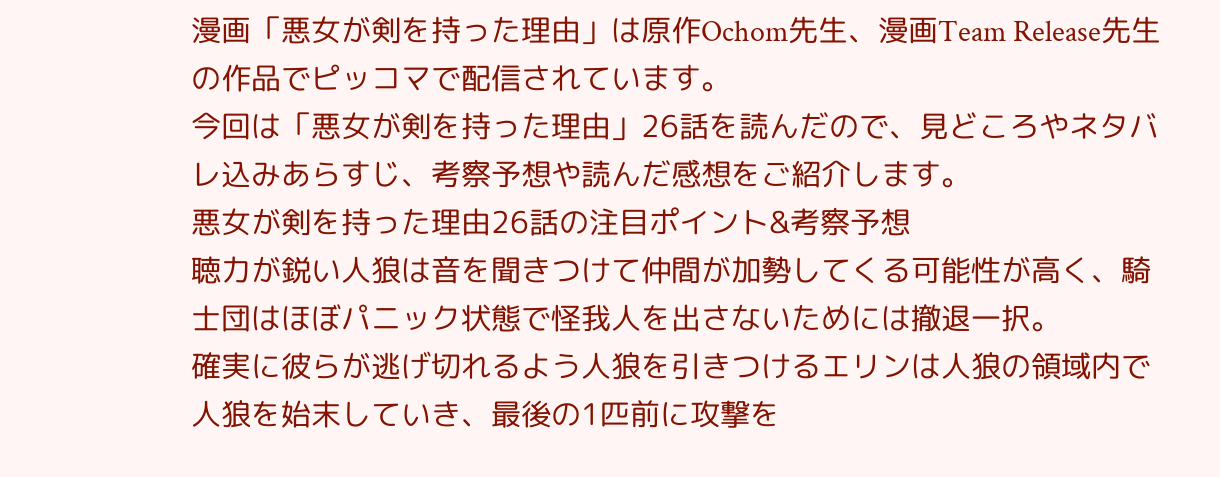漫画「悪女が剣を持った理由」は原作Ochom先生、漫画Team Release先生の作品でピッコマで配信されています。
今回は「悪女が剣を持った理由」26話を読んだので、見どころやネタバレ込みあらすじ、考察予想や読んだ感想をご紹介します。
悪女が剣を持った理由26話の注目ポイント&考察予想
聴力が鋭い人狼は音を聞きつけて仲間が加勢してくる可能性が高く、騎士団はほぼパニック状態で怪我人を出さないためには撤退一択。
確実に彼らが逃げ切れるよう人狼を引きつけるエリンは人狼の領域内で人狼を始末していき、最後の1匹前に攻撃を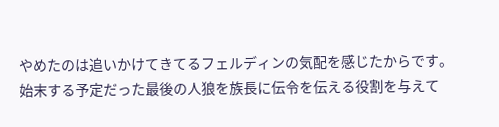やめたのは追いかけてきてるフェルディンの気配を感じたからです。
始末する予定だった最後の人狼を族長に伝令を伝える役割を与えて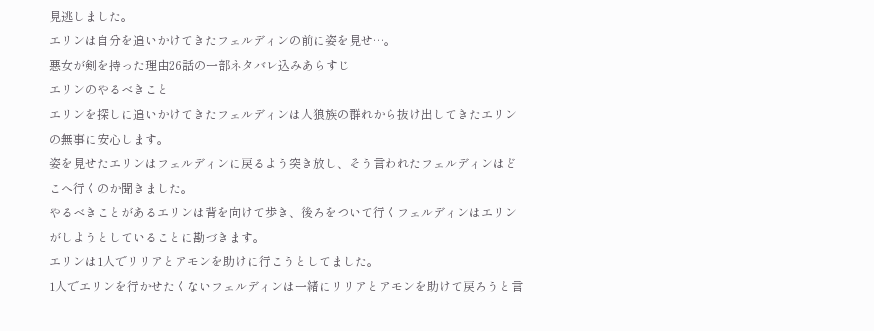見逃しました。
エリンは自分を追いかけてきたフェルディンの前に姿を見せ…。
悪女が剣を持った理由26話の一部ネタバレ込みあらすじ
エリンのやるべきこと
エリンを探しに追いかけてきたフェルディンは人狼族の群れから抜け出してきたエリンの無事に安心します。
姿を見せたエリンはフェルディンに戻るよう突き放し、そう言われたフェルディンはどこへ行くのか聞きました。
やるべきことがあるエリンは背を向けて歩き、後ろをついて行くフェルディンはエリンがしようとしていることに勘づきます。
エリンは1人でリリアとアモンを助けに行こうとしてました。
1人でエリンを行かせたくないフェルディンは一緒にリリアとアモンを助けて戻ろうと言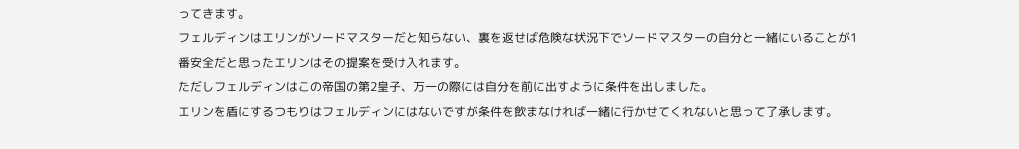ってきます。
フェルディンはエリンがソードマスターだと知らない、裏を返せば危険な状況下でソードマスターの自分と一緒にいることが1番安全だと思ったエリンはその提案を受け入れます。
ただしフェルディンはこの帝国の第2皇子、万一の際には自分を前に出すように条件を出しました。
エリンを盾にするつもりはフェルディンにはないですが条件を飲まなければ一緒に行かせてくれないと思って了承します。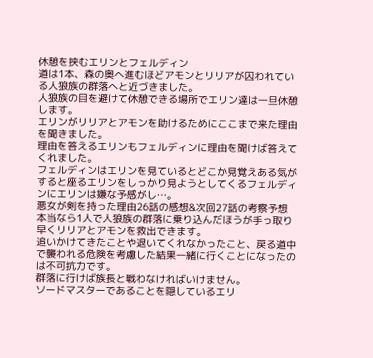休憩を挟むエリンとフェルディン
道は1本、森の奥へ進むほどアモンとリリアが囚われている人狼族の群落へと近づきました。
人狼族の目を避けて休憩できる場所でエリン達は一旦休憩します。
エリンがリリアとアモンを助けるためにここまで来た理由を聞きました。
理由を答えるエリンもフェルディンに理由を聞けば答えてくれました。
フェルディンはエリンを見ているとどこか見覚えある気がすると座るエリンをしっかり見ようとしてくるフェルディンにエリンは嫌な予感がし…。
悪女が剣を持った理由26話の感想&次回27話の考察予想
本当なら1人で人狼族の群落に乗り込んだほうが手っ取り早くリリアとアモンを救出できます。
追いかけてきたことや退いてくれなかったこと、戻る道中で襲われる危険を考慮した結果一緒に行くことになったのは不可抗力です。
群落に行けば族長と戦わなければいけません。
ソードマスターであることを隠しているエリ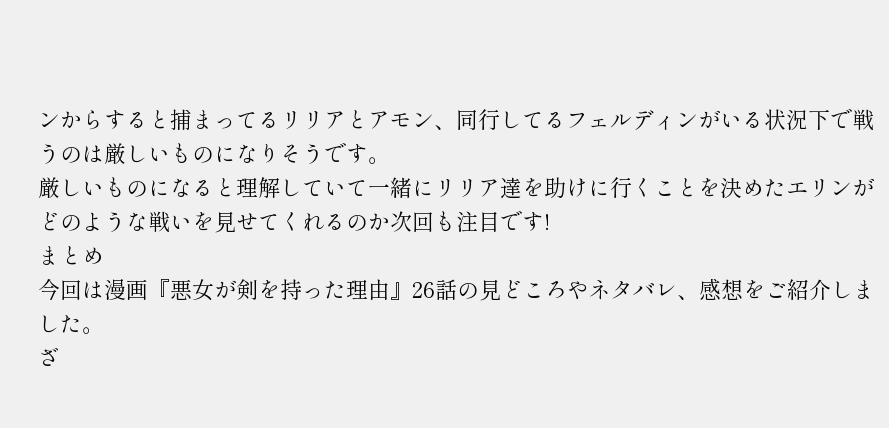ンからすると捕まってるリリアとアモン、同行してるフェルディンがいる状況下で戦うのは厳しいものになりそうです。
厳しいものになると理解していて一緒にリリア達を助けに行くことを決めたエリンがどのような戦いを見せてくれるのか次回も注目です!
まとめ
今回は漫画『悪女が剣を持った理由』26話の見どころやネタバレ、感想をご紹介しました。
ざ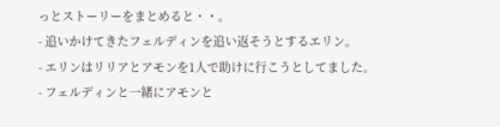っとストーリーをまとめると・・。
- 追いかけてきたフェルディンを追い返そうとするエリン。
- エリンはリリアとアモンを1人で助けに行こうとしてました。
- フェルディンと一緒にアモンと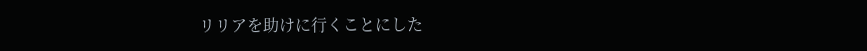リリアを助けに行くことにした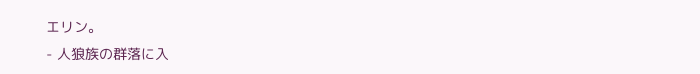エリン。
- 人狼族の群落に入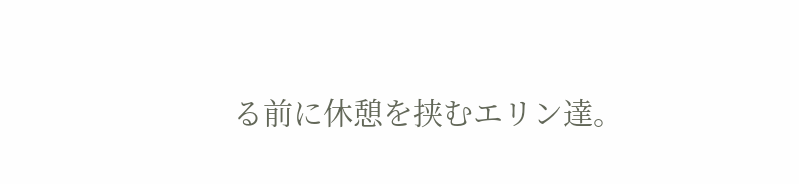る前に休憩を挟むエリン達。